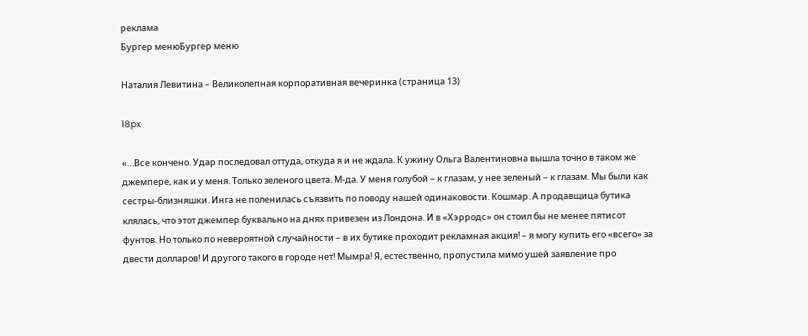реклама
Бургер менюБургер меню

Наталия Левитина – Великолепная корпоративная вечеринка (страница 13)

18px

«…Все кончено. Удар последовал оттуда, откуда я и не ждала. К ужину Ольга Валентиновна вышла точно в таком же джемпере, как и у меня. Только зеленого цвета. М-да. У меня голубой – к глазам, у нее зеленый – к глазам. Мы были как сестры-близняшки. Инга не поленилась съязвить по поводу нашей одинаковости. Кошмар. А продавщица бутика клялась, что этот джемпер буквально на днях привезен из Лондона. И в «Хэрродс» он стоил бы не менее пятисот фунтов. Но только по невероятной случайности – в их бутике проходит рекламная акция! – я могу купить его «всего» за двести долларов! И другого такого в городе нет! Мымра! Я, естественно, пропустила мимо ушей заявление про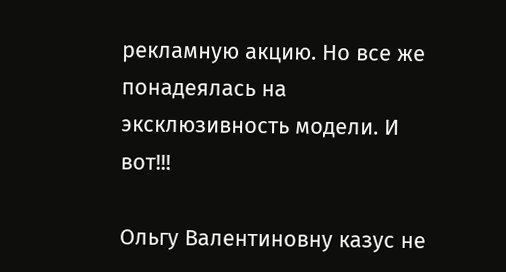рекламную акцию. Но все же понадеялась на эксклюзивность модели. И вот!!!

Ольгу Валентиновну казус не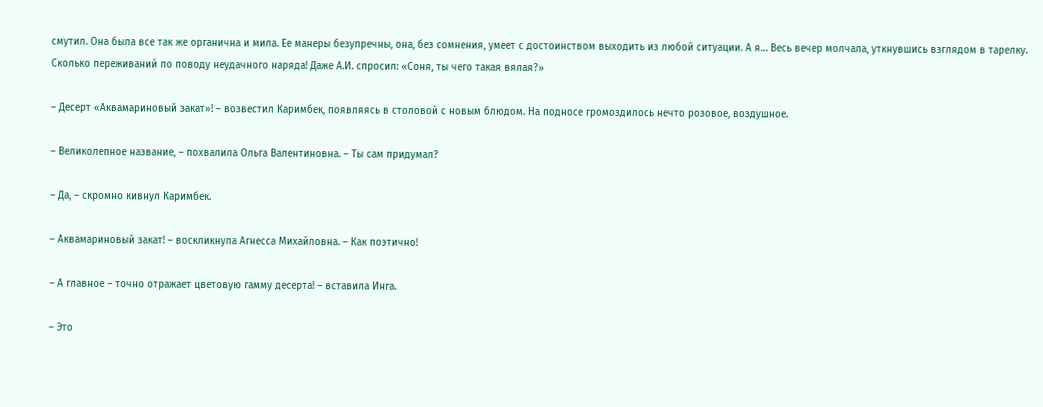смутил. Она была все так же органична и мила. Ее манеры безупречны, она, без сомнения, умеет с достоинством выходить из любой ситуации. А я… Весь вечер молчала, уткнувшись взглядом в тарелку. Сколько переживаний по поводу неудачного наряда! Даже А.И. спросил: «Соня, ты чего такая вялая?»

– Десерт «Аквамариновый закат»! – возвестил Каримбек, появляясь в столовой с новым блюдом. На подносе громоздилось нечто розовое, воздушное.

– Великолепное название, – похвалила Ольга Валентиновна. – Ты сам придумал?

– Да, – скромно кивнул Каримбек.

– Аквамариновый закат! – воскликнула Агнесса Михайловна. – Как поэтично!

– А главное – точно отражает цветовую гамму десерта! – вставила Инга.

– Это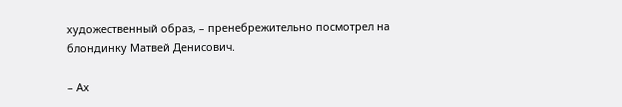художественный образ, – пренебрежительно посмотрел на блондинку Матвей Денисович.

– Ах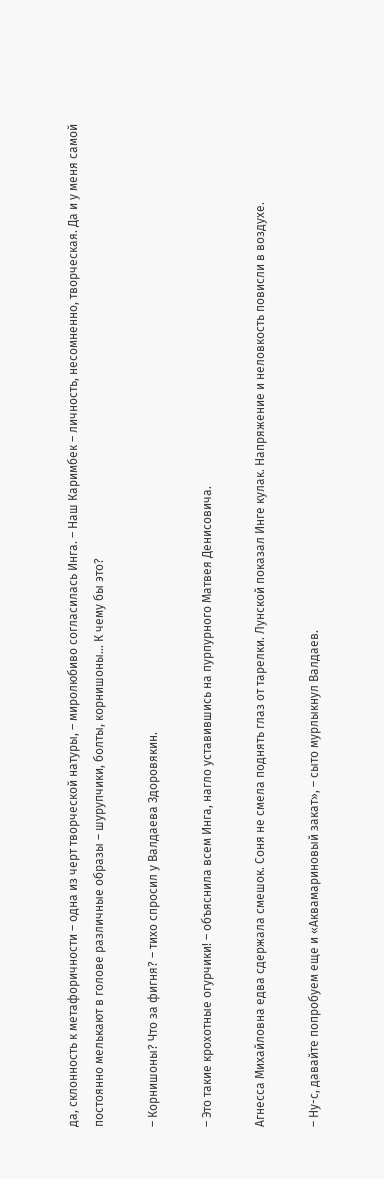да, склонность к метафоричности – одна из черт творческой натуры, – миролюбиво согласилась Инга. – Наш Каримбек – личность, несомненно, творческая. Да и у меня самой постоянно мелькают в голове различные образы – шурупчики, болты, корнишоны… К чему бы это?

– Корнишоны? Что за фигня? – тихо спросил у Валдаева Здоровякин.

– Это такие крохотные огурчики! – объяснила всем Инга, нагло уставившись на пурпурного Матвея Денисовича.

Агнесса Михайловна едва сдержала смешок. Соня не смела поднять глаз от тарелки. Лунской показал Инге кулак. Напряжение и неловкость повисли в воздухе.

– Ну-с, давайте попробуем еще и «Аквамариновый закат», – сыто мурлыкнул Валдаев.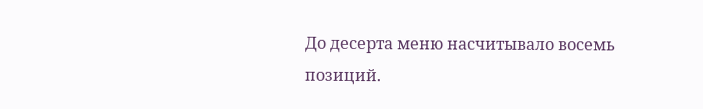До десерта меню насчитывало восемь позиций.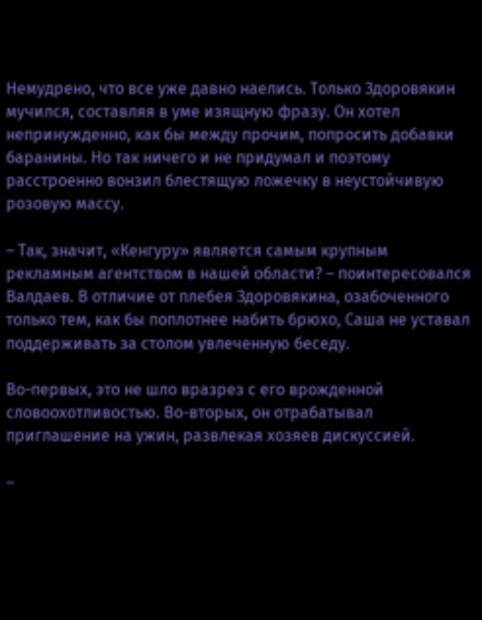Немудрено, что все уже давно наелись. Только Здоровякин мучился, составляя в уме изящную фразу. Он хотел непринужденно, как бы между прочим, попросить добавки баранины. Но так ничего и не придумал и поэтому расстроенно вонзил блестящую ложечку в неустойчивую розовую массу.

– Так, значит, «Кенгуру» является самым крупным рекламным агентством в нашей области? – поинтересовался Валдаев. В отличие от плебея Здоровякина, озабоченного только тем, как бы поплотнее набить брюхо, Саша не уставал поддерживать за столом увлеченную беседу.

Во-первых, это не шло вразрез с его врожденной словоохотливостью. Во-вторых, он отрабатывал приглашение на ужин, развлекая хозяев дискуссией.

–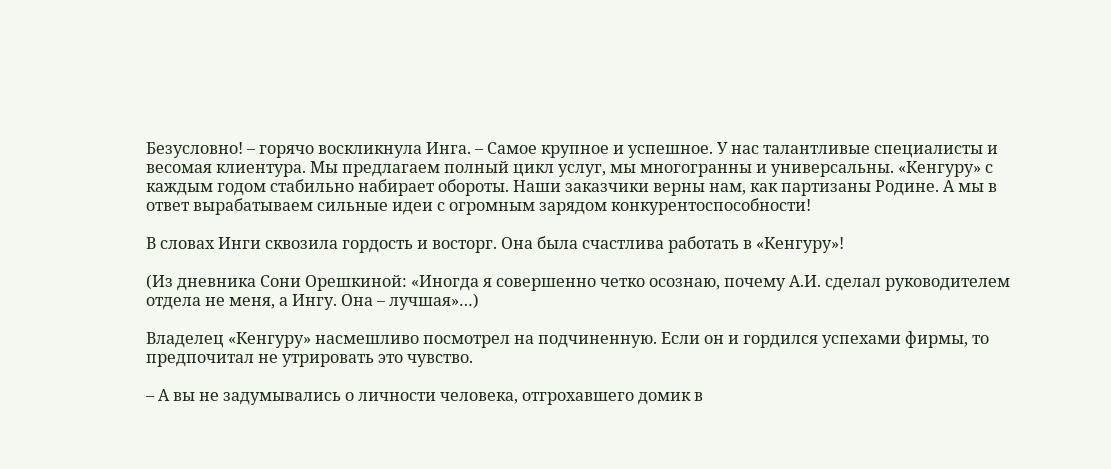Безусловно! – горячо воскликнула Инга. – Самое крупное и успешное. У нас талантливые специалисты и весомая клиентура. Мы предлагаем полный цикл услуг, мы многогранны и универсальны. «Кенгуру» с каждым годом стабильно набирает обороты. Наши заказчики верны нам, как партизаны Родине. А мы в ответ вырабатываем сильные идеи с огромным зарядом конкурентоспособности!

В словах Инги сквозила гордость и восторг. Она была счастлива работать в «Кенгуру»!

(Из дневника Сони Орешкиной: «Иногда я совершенно четко осознаю, почему А.И. сделал руководителем отдела не меня, а Ингу. Она – лучшая»…)

Владелец «Кенгуру» насмешливо посмотрел на подчиненную. Если он и гордился успехами фирмы, то предпочитал не утрировать это чувство.

– А вы не задумывались о личности человека, отгрохавшего домик в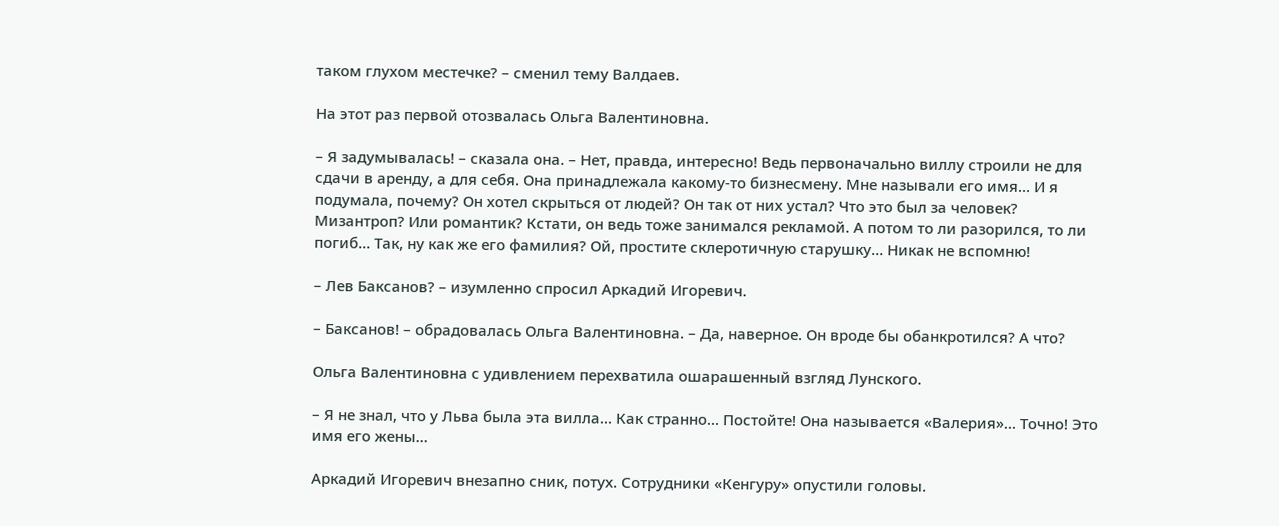таком глухом местечке? – сменил тему Валдаев.

На этот раз первой отозвалась Ольга Валентиновна.

– Я задумывалась! – сказала она. – Нет, правда, интересно! Ведь первоначально виллу строили не для сдачи в аренду, а для себя. Она принадлежала какому-то бизнесмену. Мне называли его имя… И я подумала, почему? Он хотел скрыться от людей? Он так от них устал? Что это был за человек? Мизантроп? Или романтик? Кстати, он ведь тоже занимался рекламой. А потом то ли разорился, то ли погиб… Так, ну как же его фамилия? Ой, простите склеротичную старушку… Никак не вспомню!

– Лев Баксанов? – изумленно спросил Аркадий Игоревич.

– Баксанов! – обрадовалась Ольга Валентиновна. – Да, наверное. Он вроде бы обанкротился? А что?

Ольга Валентиновна с удивлением перехватила ошарашенный взгляд Лунского.

– Я не знал, что у Льва была эта вилла… Как странно… Постойте! Она называется «Валерия»… Точно! Это имя его жены…

Аркадий Игоревич внезапно сник, потух. Сотрудники «Кенгуру» опустили головы.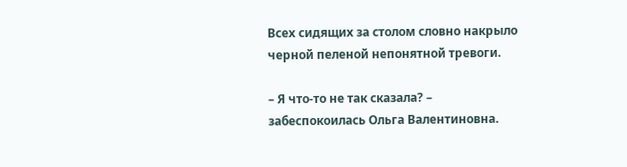Всех сидящих за столом словно накрыло черной пеленой непонятной тревоги.

– Я что-то не так сказала? – забеспокоилась Ольга Валентиновна.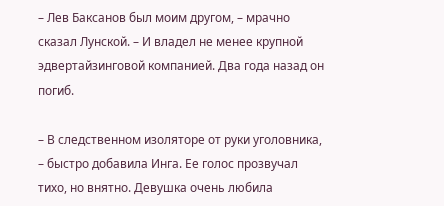– Лев Баксанов был моим другом, – мрачно сказал Лунской. – И владел не менее крупной эдвертайзинговой компанией. Два года назад он погиб.

– В следственном изоляторе от руки уголовника, – быстро добавила Инга. Ее голос прозвучал тихо, но внятно. Девушка очень любила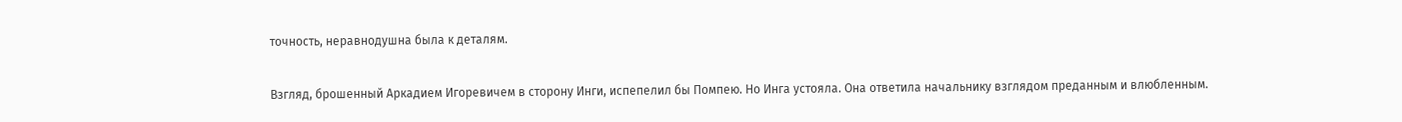точность, неравнодушна была к деталям.

Взгляд, брошенный Аркадием Игоревичем в сторону Инги, испепелил бы Помпею. Но Инга устояла. Она ответила начальнику взглядом преданным и влюбленным.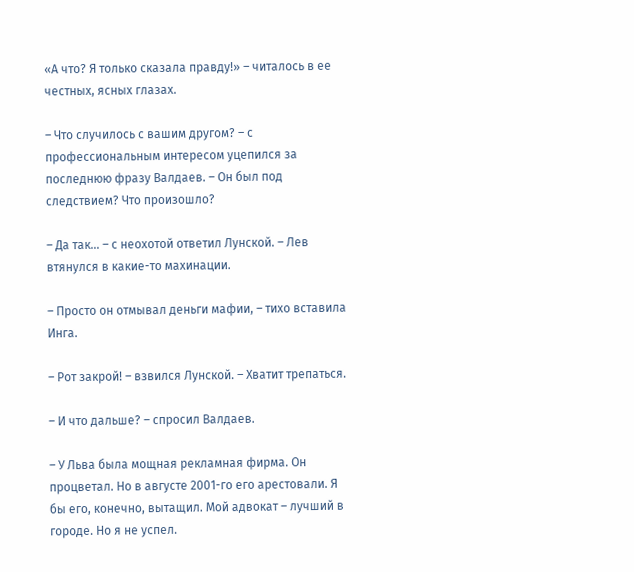«А что? Я только сказала правду!» – читалось в ее честных, ясных глазах.

– Что случилось с вашим другом? – с профессиональным интересом уцепился за последнюю фразу Валдаев. – Он был под следствием? Что произошло?

– Да так… – с неохотой ответил Лунской. – Лев втянулся в какие-то махинации.

– Просто он отмывал деньги мафии, – тихо вставила Инга.

– Рот закрой! – взвился Лунской. – Хватит трепаться.

– И что дальше? – спросил Валдаев.

– У Льва была мощная рекламная фирма. Он процветал. Но в августе 2001-го его арестовали. Я бы его, конечно, вытащил. Мой адвокат – лучший в городе. Но я не успел.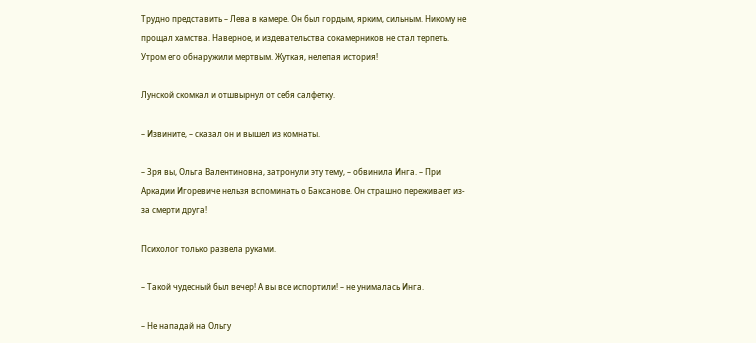Трудно представить – Лева в камере. Он был гордым, ярким, сильным. Никому не прощал хамства. Наверное, и издевательства сокамерников не стал терпеть. Утром его обнаружили мертвым. Жуткая, нелепая история!

Лунской скомкал и отшвырнул от себя салфетку.

– Извините, – сказал он и вышел из комнаты.

– Зря вы, Ольга Валентиновна, затронули эту тему, – обвинила Инга. – При Аркадии Игоревиче нельзя вспоминать о Баксанове. Он страшно переживает из-за смерти друга!

Психолог только развела руками.

– Такой чудесный был вечер! А вы все испортили! – не унималась Инга.

– Не нападай на Ольгу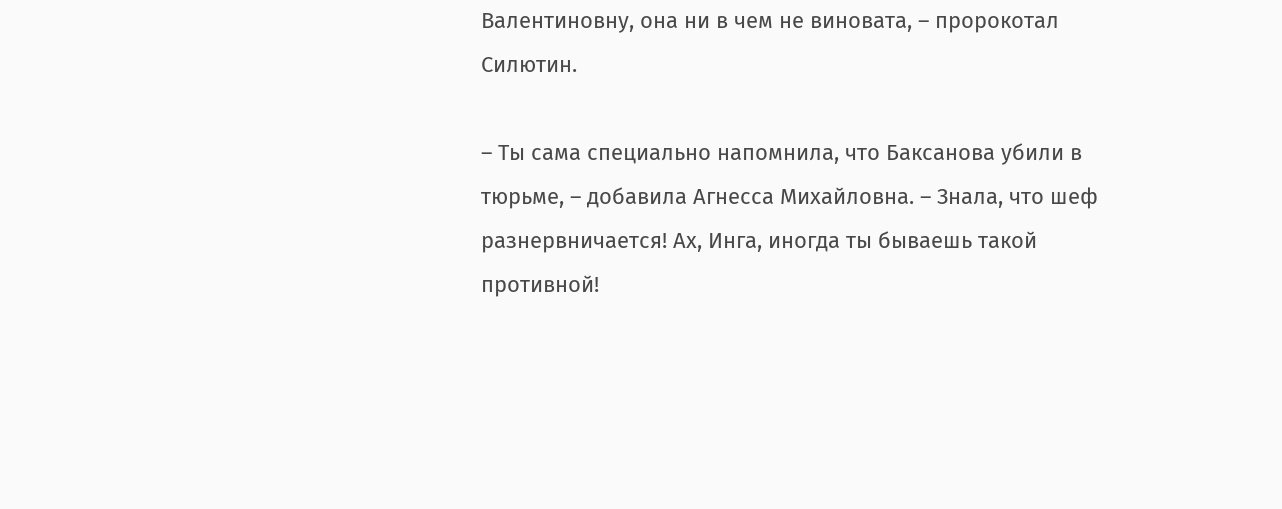Валентиновну, она ни в чем не виновата, – пророкотал Силютин.

– Ты сама специально напомнила, что Баксанова убили в тюрьме, – добавила Агнесса Михайловна. – Знала, что шеф разнервничается! Ах, Инга, иногда ты бываешь такой противной!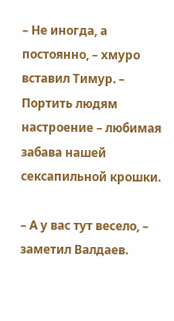– Не иногда, а постоянно, – хмуро вставил Тимур. – Портить людям настроение – любимая забава нашей сексапильной крошки.

– А у вас тут весело, – заметил Валдаев.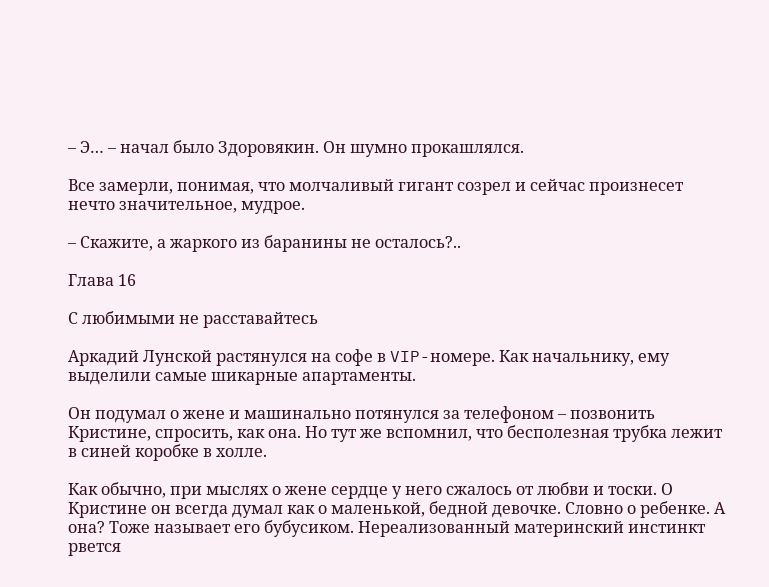– Э… – начал было Здоровякин. Он шумно прокашлялся.

Все замерли, понимая, что молчаливый гигант созрел и сейчас произнесет нечто значительное, мудрое.

– Скажите, а жаркого из баранины не осталось?..

Глава 16

С любимыми не расставайтесь

Аркадий Лунской растянулся на софе в VIP-номере. Как начальнику, ему выделили самые шикарные апартаменты.

Он подумал о жене и машинально потянулся за телефоном – позвонить Кристине, спросить, как она. Но тут же вспомнил, что бесполезная трубка лежит в синей коробке в холле.

Как обычно, при мыслях о жене сердце у него сжалось от любви и тоски. О Кристине он всегда думал как о маленькой, бедной девочке. Словно о ребенке. А она? Тоже называет его бубусиком. Нереализованный материнский инстинкт рвется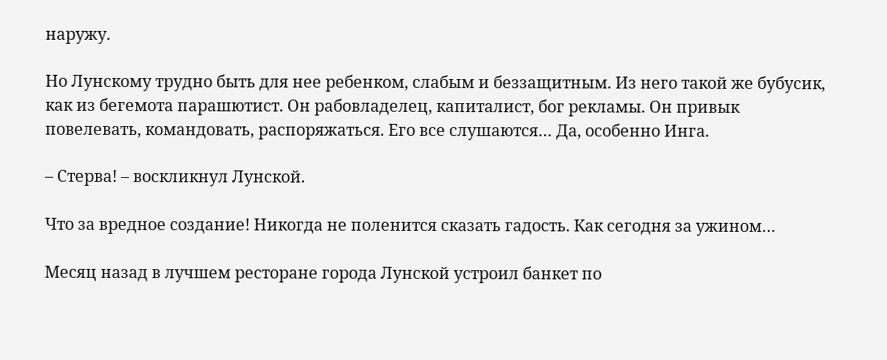наружу.

Но Лунскому трудно быть для нее ребенком, слабым и беззащитным. Из него такой же бубусик, как из бегемота парашютист. Он рабовладелец, капиталист, бог рекламы. Он привык повелевать, командовать, распоряжаться. Его все слушаются… Да, особенно Инга.

– Стерва! – воскликнул Лунской.

Что за вредное создание! Никогда не поленится сказать гадость. Как сегодня за ужином…

Месяц назад в лучшем ресторане города Лунской устроил банкет по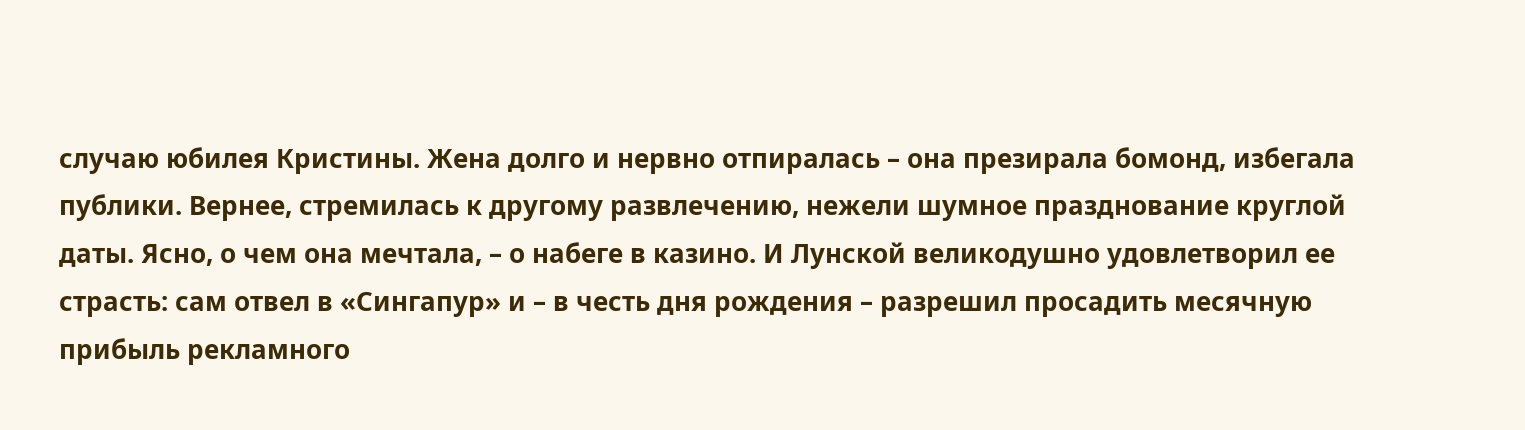случаю юбилея Кристины. Жена долго и нервно отпиралась – она презирала бомонд, избегала публики. Вернее, стремилась к другому развлечению, нежели шумное празднование круглой даты. Ясно, о чем она мечтала, – о набеге в казино. И Лунской великодушно удовлетворил ее страсть: сам отвел в «Сингапур» и – в честь дня рождения – разрешил просадить месячную прибыль рекламного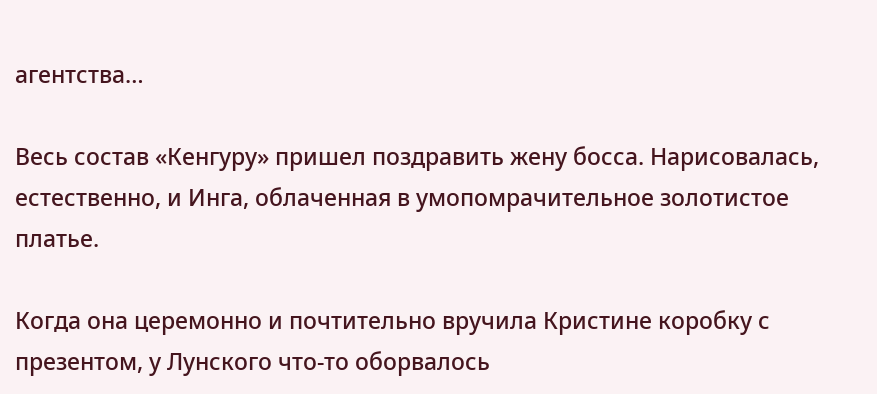агентства…

Весь состав «Кенгуру» пришел поздравить жену босса. Нарисовалась, естественно, и Инга, облаченная в умопомрачительное золотистое платье.

Когда она церемонно и почтительно вручила Кристине коробку с презентом, у Лунского что-то оборвалось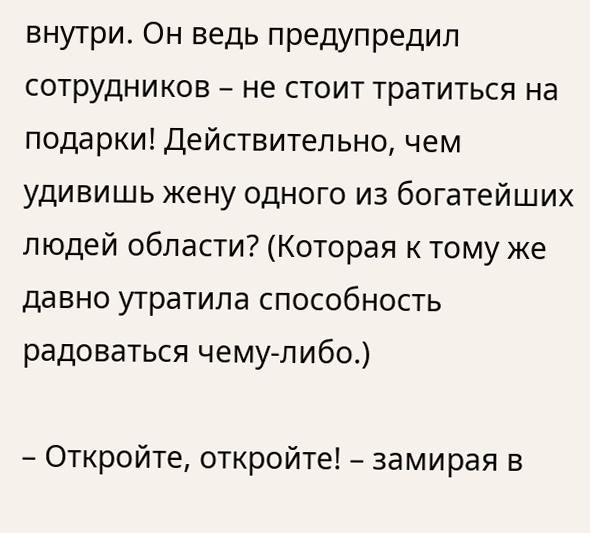внутри. Он ведь предупредил сотрудников – не стоит тратиться на подарки! Действительно, чем удивишь жену одного из богатейших людей области? (Которая к тому же давно утратила способность радоваться чему-либо.)

– Откройте, откройте! – замирая в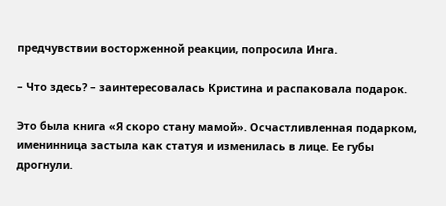предчувствии восторженной реакции, попросила Инга.

– Что здесь? – заинтересовалась Кристина и распаковала подарок.

Это была книга «Я скоро стану мамой». Осчастливленная подарком, именинница застыла как статуя и изменилась в лице. Ее губы дрогнули.